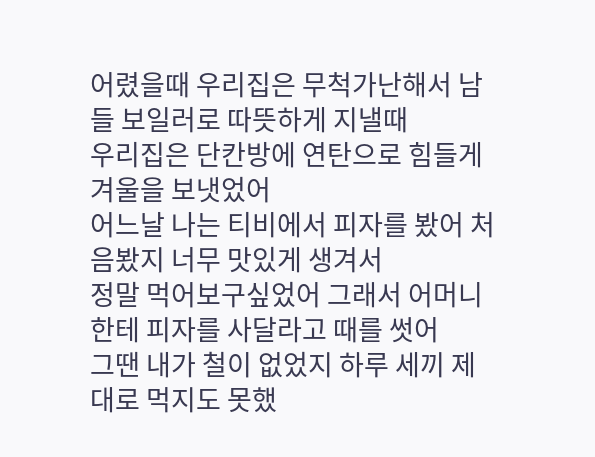어렸을때 우리집은 무척가난해서 남들 보일러로 따뜻하게 지낼때
우리집은 단칸방에 연탄으로 힘들게 겨울을 보냇었어
어느날 나는 티비에서 피자를 봤어 처음봤지 너무 맛있게 생겨서
정말 먹어보구싶었어 그래서 어머니한테 피자를 사달라고 때를 썻어
그땐 내가 철이 없었지 하루 세끼 제대로 먹지도 못했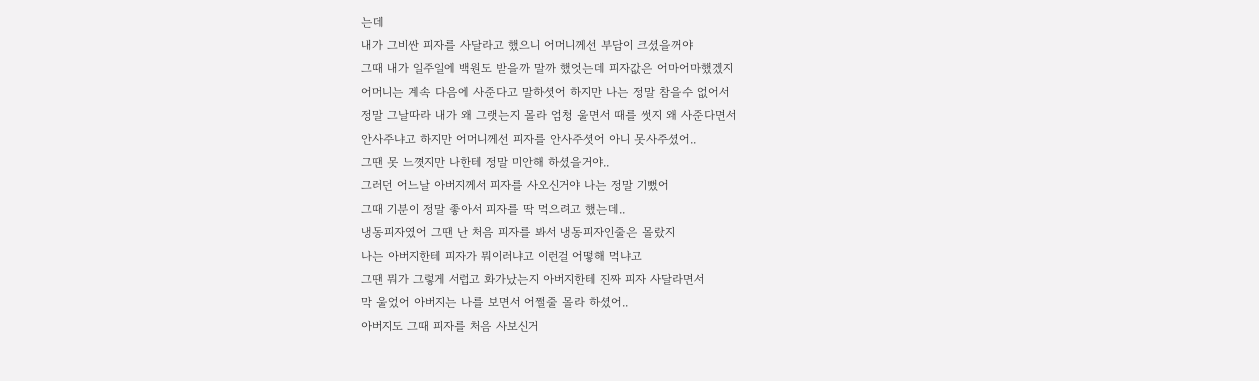는데
내가 그비싼 피자를 사달라고 했으니 어머니께선 부담이 크셨을꺼야
그때 내가 일주일에 백원도 받을까 말까 했엇는데 피자값은 어마어마했겠지
어머니는 계속 다음에 사준다고 말하셧어 하지만 나는 정말 참을수 없어서
정말 그날따라 내가 왜 그랫는지 몰라 엄청 울면서 때를 썻지 왜 사준다면서
안사주냐고 하지만 어머니께선 피자를 안사주셧어 아니 못사주셨어..
그땐 못 느꼇지만 나한테 정말 미안해 하셨을거야..
그러던 어느날 아버지께서 피자를 사오신거야 나는 정말 기뻤어
그때 기분이 정말 좋아서 피자를 딱 먹으려고 했는데..
냉동피자였어 그땐 난 처음 피자를 봐서 냉동피자인줄은 몰랐지
나는 아버지한테 피자가 뭐이러냐고 이런걸 어떻해 먹냐고
그땐 뭐가 그렇게 서럽고 화가났는지 아버지한테 진짜 피자 사달라면서
막 울었어 아버지는 나를 보면서 어쩔줄 몰라 하셨어..
아버지도 그때 피자를 처음 사보신거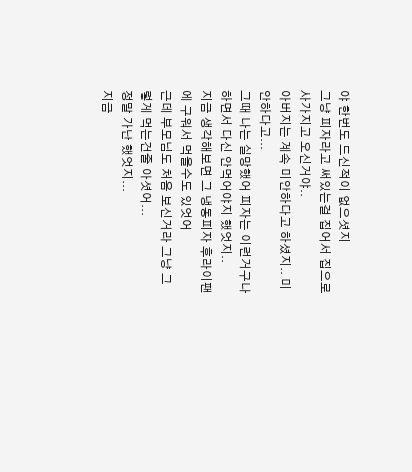야 한번도 드신적이 없으셧지
그냥 피자라고 써있는걸 집어서 집으로 사가지고 오신거야..
아버지는 계속 미안하다고 하셨지.. 미안하다고...
그때 나는 실망했어 피자는 이런거구나 하면서 다신 안먹어야지 했엇지..
지금 생각해보면 그 냉동피자 후라이팬에 구워서 먹을수도 있엇어
근데 부모님도 처음 보신거라 그냥 그렇게 먹는건줄 아셧어...
정말 가난 했엇지...
지금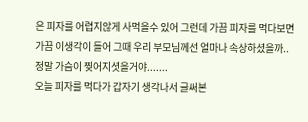은 피자를 어렵지않게 사먹을수 있어 그런데 가끔 피자를 먹다보면
가끔 이생각이 들어 그때 우리 부모님께선 얼마나 속상하셨을까..
정말 가슴이 찢어지셧을거야.......
오늘 피자를 먹다가 갑자기 생각나서 글써본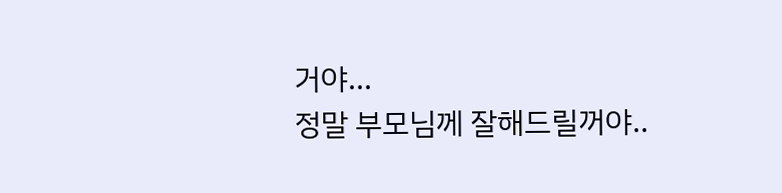거야...
정말 부모님께 잘해드릴꺼야..